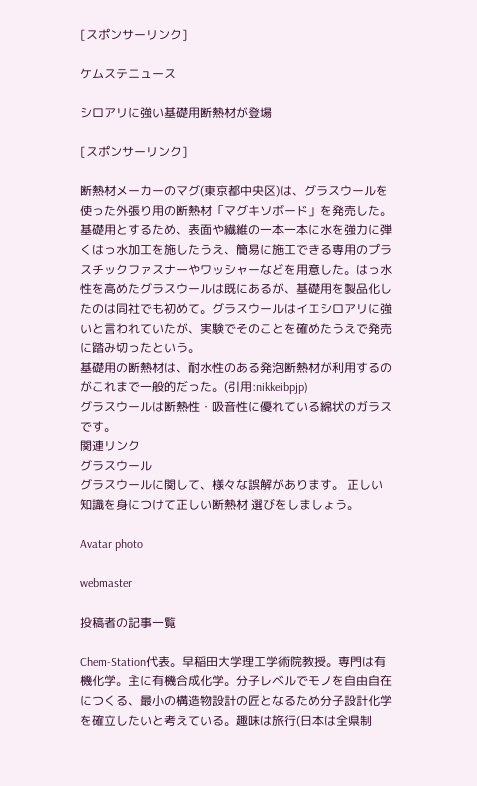[スポンサーリンク]

ケムステニュース

シロアリに強い基礎用断熱材が登場

[スポンサーリンク]

断熱材メーカーのマグ(東京都中央区)は、グラスウールを使った外張り用の断熱材「マグキソボード」を発売した。基礎用とするため、表面や繊維の一本一本に水を強力に弾くはっ水加工を施したうえ、簡易に施工できる専用のプラスチックファスナーやワッシャーなどを用意した。はっ水性を高めたグラスウールは既にあるが、基礎用を製品化したのは同社でも初めて。グラスウールはイエシロアリに強いと言われていたが、実験でそのことを確めたうえで発売に踏み切ったという。
基礎用の断熱材は、耐水性のある発泡断熱材が利用するのがこれまで一般的だった。(引用:nikkeibpjp)
グラスウールは断熱性・吸音性に優れている綿状のガラスです。
関連リンク
グラスウール
グラスウールに関して、様々な誤解があります。 正しい知識を身につけて正しい断熱材 選びをしましょう。

Avatar photo

webmaster

投稿者の記事一覧

Chem-Station代表。早稲田大学理工学術院教授。専門は有機化学。主に有機合成化学。分子レベルでモノを自由自在につくる、最小の構造物設計の匠となるため分子設計化学を確立したいと考えている。趣味は旅行(日本は全県制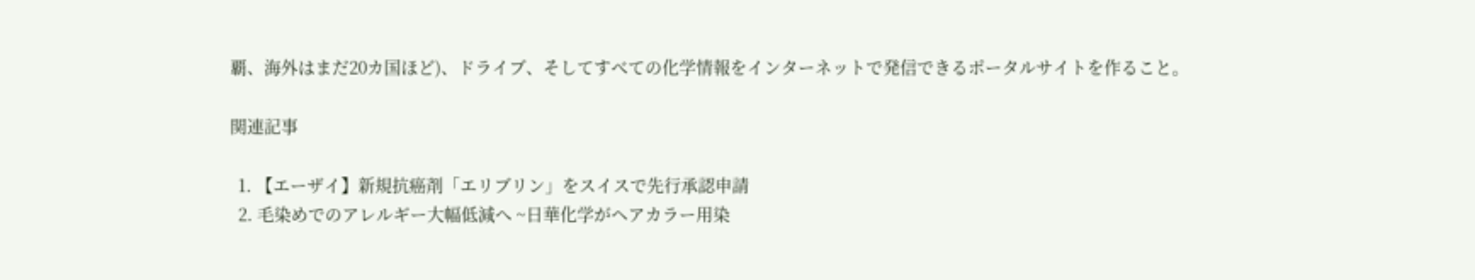覇、海外はまだ20カ国ほど)、ドライブ、そしてすべての化学情報をインターネットで発信できるポータルサイトを作ること。

関連記事

  1. 【エーザイ】新規抗癌剤「エリブリン」をスイスで先行承認申請
  2. 毛染めでのアレルギー大幅低減へ ~日華化学がヘアカラー用染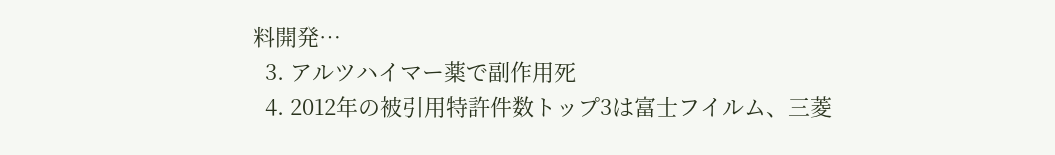料開発…
  3. アルツハイマー薬で副作用死
  4. 2012年の被引用特許件数トップ3は富士フイルム、三菱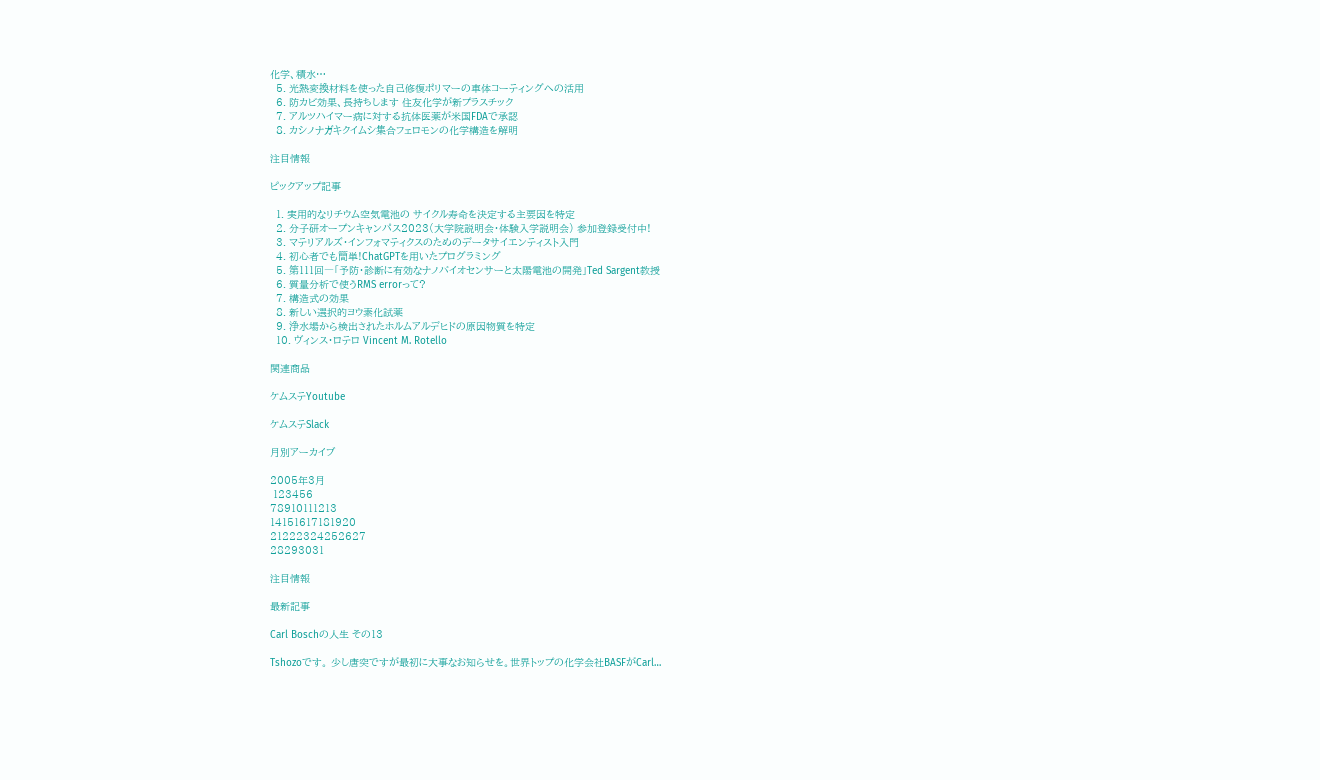化学、積水…
  5. 光熱変換材料を使った自己修復ポリマーの車体コーティングへの活用
  6. 防カビ効果、長持ちします 住友化学が新プラスチック
  7. アルツハイマー病に対する抗体医薬が米国FDAで承認
  8. カシノナガキクイムシ集合フェロモンの化学構造を解明

注目情報

ピックアップ記事

  1. 実用的なリチウム空気電池の サイクル寿命を決定する主要因を特定
  2. 分子研オープンキャンパス2023(大学院説明会・体験入学説明会) 参加登録受付中!
  3. マテリアルズ・インフォマティクスのためのデータサイエンティスト入門
  4. 初心者でも簡単!ChatGPTを用いたプログラミング
  5. 第111回―「予防・診断に有効なナノバイオセンサーと太陽電池の開発」Ted Sargent教授
  6. 質量分析で使うRMS errorって?
  7. 構造式の効果
  8. 新しい選択的ヨウ素化試薬
  9. 浄水場から検出されたホルムアルデヒドの原因物質を特定
  10. ヴィンス・ロテロ Vincent M. Rotello

関連商品

ケムステYoutube

ケムステSlack

月別アーカイブ

2005年3月
 123456
78910111213
14151617181920
21222324252627
28293031

注目情報

最新記事

Carl Boschの人生 その13

Tshozoです。 少し唐突ですが最初に大事なお知らせを。世界トップの化学会社BASFがCarl…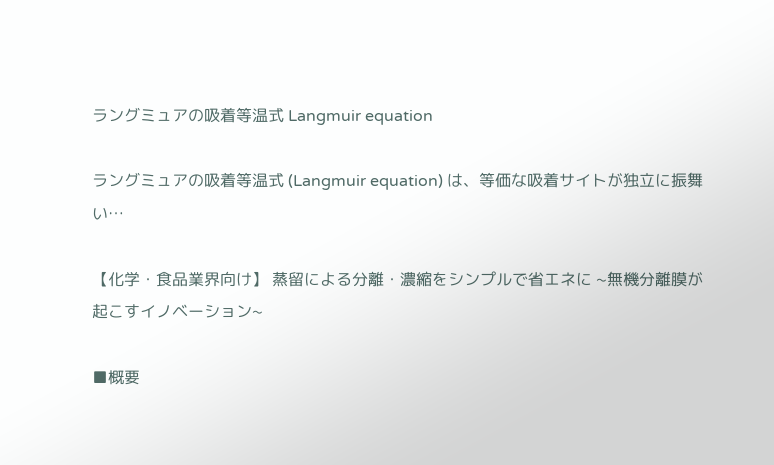ラングミュアの吸着等温式 Langmuir equation

ラングミュアの吸着等温式 (Langmuir equation) は、等価な吸着サイトが独立に振舞い…

【化学・食品業界向け】 蒸留による分離・濃縮をシンプルで省エネに ~無機分離膜が起こすイノベーション~

■概要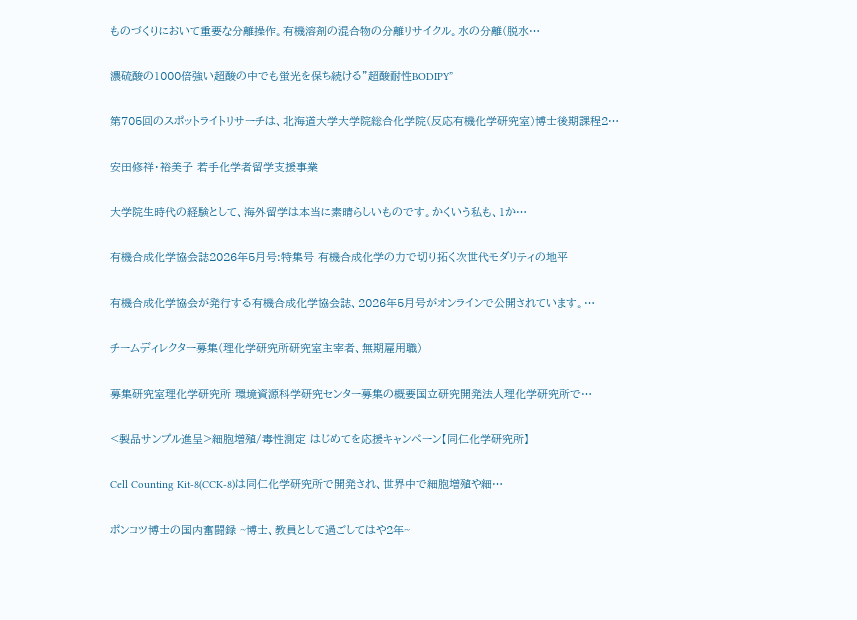ものづくりにおいて重要な分離操作。有機溶剤の混合物の分離リサイクル。水の分離(脱水…

濃硫酸の1000倍強い超酸の中でも蛍光を保ち続ける”超酸耐性BODIPY”

第705回のスポットライトリサーチは、北海道大学大学院総合化学院(反応有機化学研究室)博士後期課程2…

安田修祥・裕美子 若手化学者留学支援事業

大学院生時代の経験として、海外留学は本当に素晴らしいものです。かくいう私も、1か…

有機合成化学協会誌2026年5月号:特集号 有機合成化学の力で切り拓く次世代モダリティの地平

有機合成化学協会が発行する有機合成化学協会誌、2026年5月号がオンラインで公開されています。…

チームディレクター募集(理化学研究所研究室主宰者、無期雇用職)

募集研究室理化学研究所 環境資源科学研究センター募集の概要国立研究開発法人理化学研究所で…

<製品サンプル進呈>細胞増殖/毒性測定 はじめてを応援キャンペーン【同仁化学研究所】

Cell Counting Kit-8(CCK-8)は同仁化学研究所で開発され、世界中で細胞増殖や細…

ポンコツ博士の国内奮闘録 ~博士、教員として過ごしてはや2年~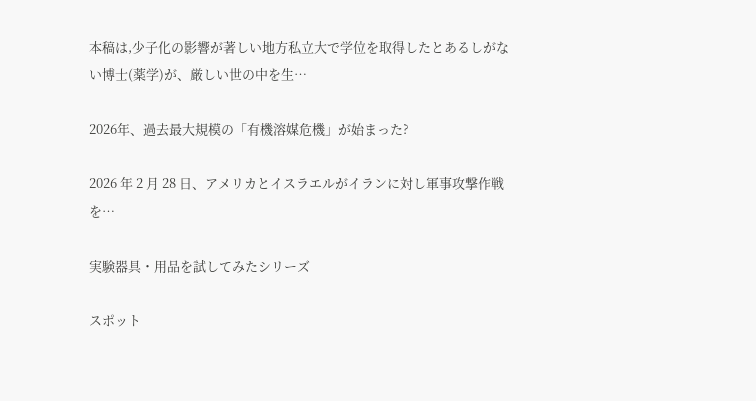本稿は,少子化の影響が著しい地方私立大で学位を取得したとあるしがない博士(薬学)が、厳しい世の中を生…

2026年、過去最大規模の「有機溶媒危機」が始まった?

2026 年 2 月 28 日、アメリカとイスラエルがイランに対し軍事攻撃作戦を…

実験器具・用品を試してみたシリーズ

スポット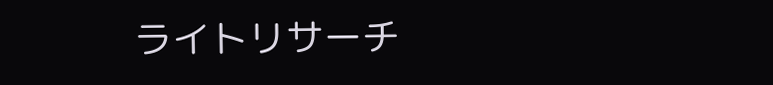ライトリサーチ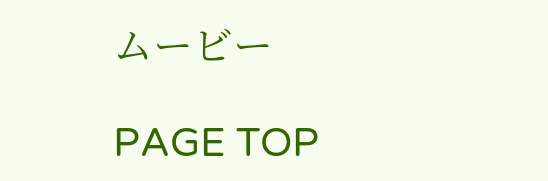ムービー

PAGE TOP